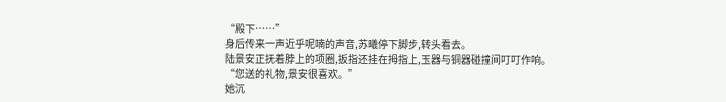“殿下……”
身后传来一声近乎呢喃的声音,苏曦停下脚步,转头看去。
陆景安正抚着脖上的项圈,扳指还挂在拇指上,玉器与铜器碰撞间叮叮作响。
“您送的礼物,景安很喜欢。”
她沉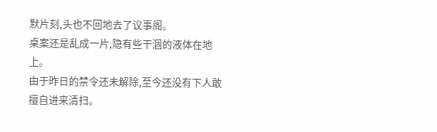默片刻,头也不回地去了议事阁。
桌案还是乱成一片,隐有些干涸的液体在地上。
由于昨日的禁令还未解除,至今还没有下人敢擅自进来清扫。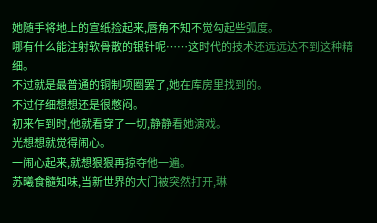她随手将地上的宣纸捡起来,唇角不知不觉勾起些弧度。
哪有什么能注射软骨散的银针呢……这时代的技术还远远达不到这种精细。
不过就是最普通的铜制项圈罢了,她在库房里找到的。
不过仔细想想还是很憋闷。
初来乍到时,他就看穿了一切,静静看她演戏。
光想想就觉得闹心。
一闹心起来,就想狠狠再掠夺他一遍。
苏曦食髓知味,当新世界的大门被突然打开,琳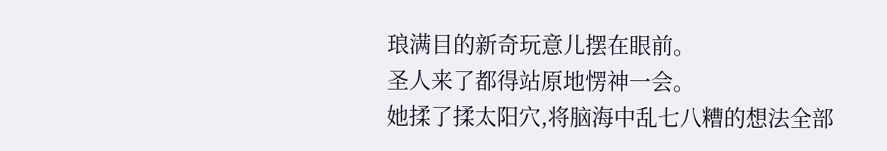琅满目的新奇玩意儿摆在眼前。
圣人来了都得站原地愣神一会。
她揉了揉太阳穴,将脑海中乱七八糟的想法全部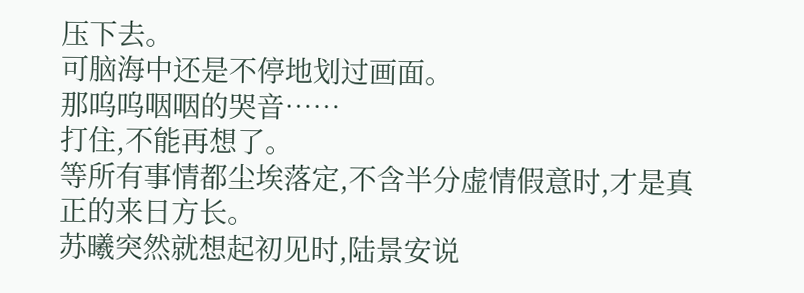压下去。
可脑海中还是不停地划过画面。
那呜呜咽咽的哭音……
打住,不能再想了。
等所有事情都尘埃落定,不含半分虚情假意时,才是真正的来日方长。
苏曦突然就想起初见时,陆景安说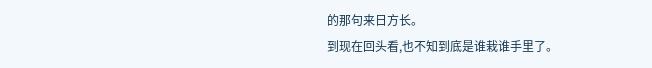的那句来日方长。
到现在回头看,也不知到底是谁栽谁手里了。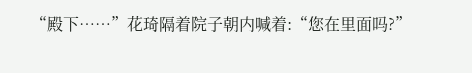“殿下……”花琦隔着院子朝内喊着:“您在里面吗?”